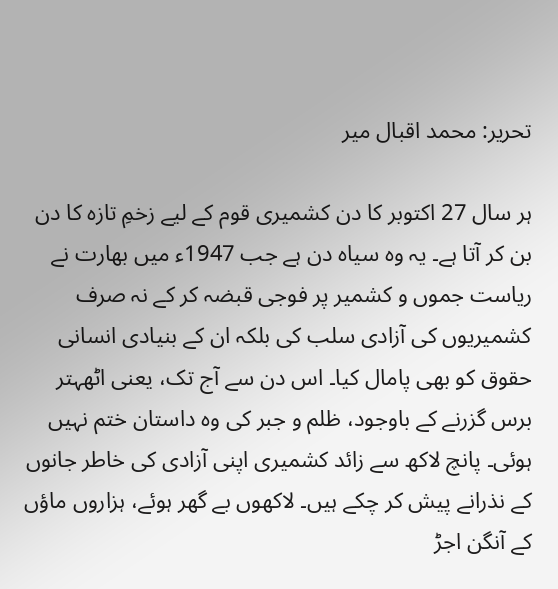تحریر: محمد اقبال میر

ہر سال 27 اکتوبر کا دن کشمیری قوم کے لیے زخمِ تازہ کا دن بن کر آتا ہے۔ یہ وہ سیاہ دن ہے جب 1947ء میں بھارت نے ریاست جموں و کشمیر پر فوجی قبضہ کر کے نہ صرف کشمیریوں کی آزادی سلب کی بلکہ ان کے بنیادی انسانی حقوق کو بھی پامال کیا۔ اس دن سے آج تک، یعنی اٹھہتر برس گزرنے کے باوجود، ظلم و جبر کی وہ داستان ختم نہیں ہوئی۔ پانچ لاکھ سے زائد کشمیری اپنی آزادی کی خاطر جانوں کے نذرانے پیش کر چکے ہیں۔ لاکھوں بے گھر ہوئے، ہزاروں ماؤں کے آنگن اجڑ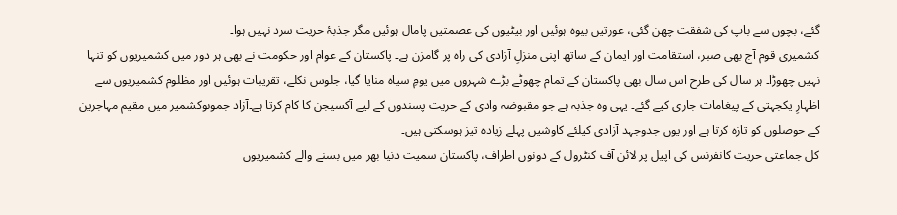گئے، بچوں سے باپ کی شفقت چھن گئی، عورتیں بیوہ ہوئیں اور بیٹیوں کی عصمتیں پامال ہوئیں مگر جذبۂ حریت سرد نہیں ہوا۔
کشمیری قوم آج بھی صبر، استقامت اور ایمان کے ساتھ اپنی منزلِ آزادی کی راہ پر گامزن ہے۔ پاکستان کے عوام اور حکومت نے بھی ہر دور میں کشمیریوں کو تنہا نہیں چھوڑا۔ ہر سال کی طرح اس سال بھی پاکستان کے تمام چھوٹے بڑے شہروں میں یومِ سیاہ منایا گیا، جلوس نکلے، تقریبات ہوئیں اور مظلوم کشمیریوں سے اظہارِ یکجہتی کے پیغامات جاری کیے گئے۔ یہی وہ جذبہ ہے جو مقبوضہ وادی کے حریت پسندوں کے لیے آکسیجن کا کام کرتا ہے۔آزاد جموںوکشمیر میں مقیم مہاجرین کے حوصلوں کو تازہ کرتا ہے اور یوں جدوجہد آزادی کیلئے کاوشیں پہلے زیادہ تیز ہوسکتی ہیں۔
کل جماعتی حریت کانفرنس کی اپیل پر لائن آف کنٹرول کے دونوں اطراف، پاکستان سمیت دنیا بھر میں بسنے والے کشمیریوں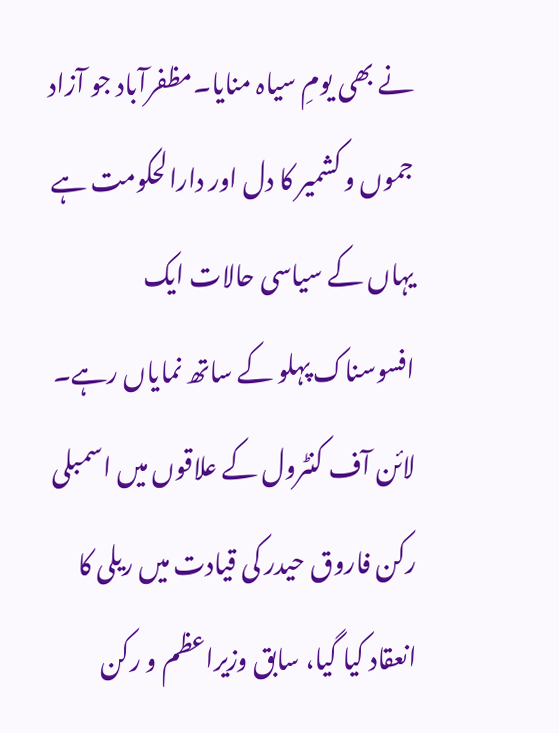نے بھی یومِ سیاہ منایا۔مظفرآباد جو آزاد جموں و کشمیر کا دل اور دارالحکومت ہے یہاں کے سیاسی حالات ایک افسوسناک پہلو کے ساتھ نمایاں رہے۔ لائن آف کنٹرول کے علاقوں میں اسمبلی رکن فاروق حیدر کی قیادت میں ریلی کا انعقاد کیا گیا، سابق وزیراعظم و رکن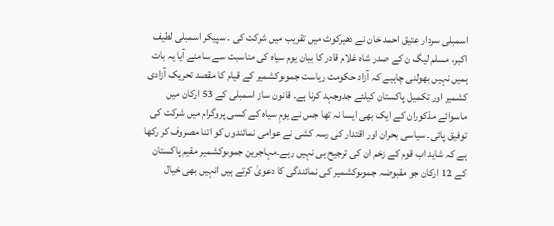اسمبلی سردار عتیق احمد خان نے دھیرکوٹ میں تقریب میں شرکت کی ۔ سپیکر اسمبلی لطیف اکبر، مسلم لیگ ن کے صدر شاہ غلام قادر کا بیان یوم سیاہ کی مناسبت سے سامنے آیا یہ بات ہمیں نہیں بھولنی چاہیے کہ آزاد حکومت ریاست جموںوکشمیر کے قیام کا مقصد تحریک آزادی کشمیر اور تکمیل پاکستان کیلئے جدوجہد کرنا ہے۔ قانون ساز اسمبلی کے 53 ارکان میں ماسوائے مذکوران کے ایک بھی ایسا نہ تھا جس نے یومِ سیاہ کے کسی پروگرام میں شرکت کی توفیق پائی۔ سیاسی بحران اور اقتدار کی رسہ کشی نے عوامی نمائندوں کو اتنا مصروف کر رکھا ہے کہ شاید اب قوم کے زخم ان کی ترجیح ہی نہیں رہے۔مہاجرین جموںوکشمیر مقیم پاکستان کے 12 ارکان جو مقبوضہ جموںوکشمیر کی نمائندگی کا دعویٰ کرتے ہیں انہیں بھی خیال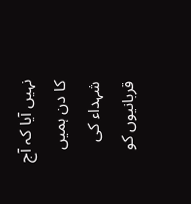نہیں آیا کہ آج کا دن ہمیں شہداء کی قربانیوں کو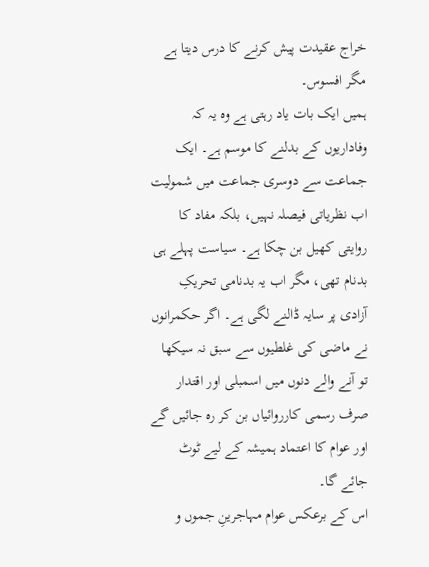خراج عقیدت پیش کرنے کا درس دیتا ہے مگر افسوس۔
ہمیں ایک بات یاد رہتی ہے وہ یہ کہ وفاداریوں کے بدلنے کا موسم ہے۔ ایک جماعت سے دوسری جماعت میں شمولیت اب نظریاتی فیصلہ نہیں، بلکہ مفاد کا روایتی کھیل بن چکا ہے۔ سیاست پہلے ہی بدنام تھی، مگر اب یہ بدنامی تحریکِ آزادی پر سایہ ڈالنے لگی ہے۔ اگر حکمرانوں نے ماضی کی غلطیوں سے سبق نہ سیکھا تو آنے والے دنوں میں اسمبلی اور اقتدار صرف رسمی کارروائیاں بن کر رہ جائیں گے اور عوام کا اعتماد ہمیشہ کے لیے ٹوٹ جائے گا۔
اس کے برعکس عوام مہاجرینِ جموں و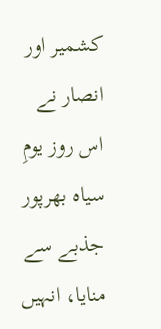کشمیر اور انصار نے اس روز یومِ سیاہ بھرپور جذبے سے منایا، انہیں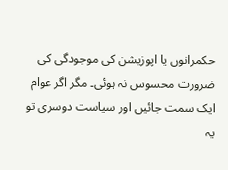حکمرانوں یا اپوزیشن کی موجودگی کی ضرورت محسوس نہ ہوئی۔ مگر اگر عوام ایک سمت جائیں اور سیاست دوسری تو یہ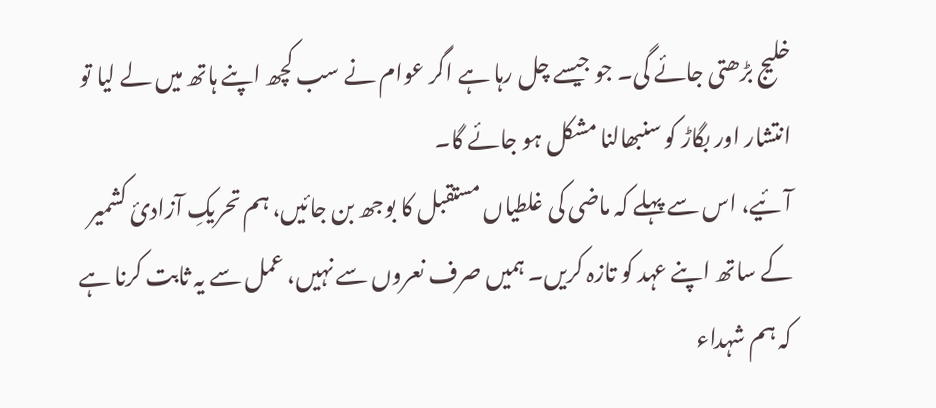خلیج بڑھتی جائے گی۔ جو جیسے چل رہا ہے اگر عوام نے سب کچھ اپنے ہاتھ میں لے لیا تو انتشار اور بگاڑ کو سنبھالنا مشکل ہو جائے گا۔
آئیے، اس سے پہلے کہ ماضی کی غلطیاں مستقبل کا بوجھ بن جائیں، ہم تحریکِ آزادیٔ کشمیر کے ساتھ اپنے عہد کو تازہ کریں۔ ہمیں صرف نعروں سے نہیں، عمل سے یہ ثابت کرنا ہے کہ ہم شہداء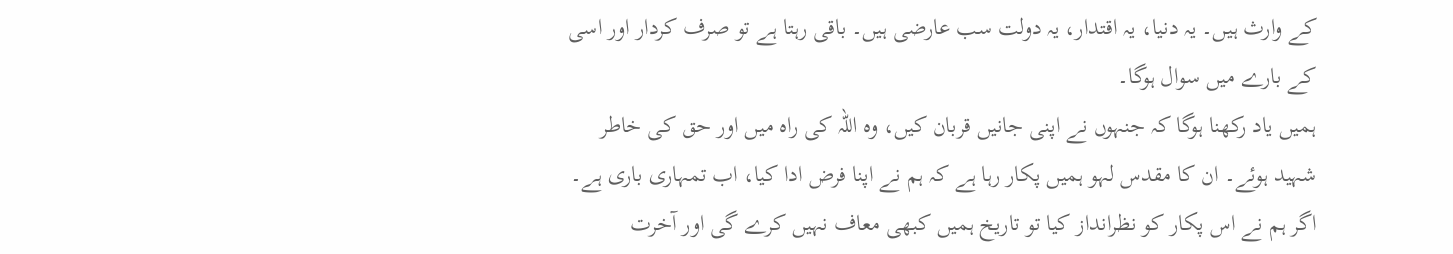کے وارث ہیں۔ یہ دنیا، یہ اقتدار، یہ دولت سب عارضی ہیں۔ باقی رہتا ہے تو صرف کردار اور اسی کے بارے میں سوال ہوگا۔
ہمیں یاد رکھنا ہوگا کہ جنہوں نے اپنی جانیں قربان کیں، وہ اللہ کی راہ میں اور حق کی خاطر شہید ہوئے۔ ان کا مقدس لہو ہمیں پکار رہا ہے کہ ہم نے اپنا فرض ادا کیا، اب تمہاری باری ہے۔
اگر ہم نے اس پکار کو نظرانداز کیا تو تاریخ ہمیں کبھی معاف نہیں کرے گی اور آخرت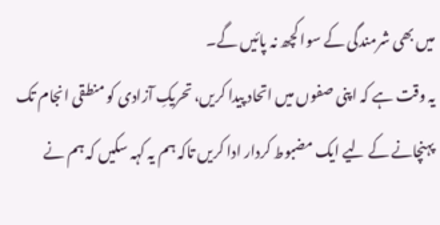میں بھی شرمندگی کے سوا کچھ نہ پائیں گے۔
یہ وقت ہے کہ اپنی صفوں میں اتحاد پیدا کریں، تحریکِ آزادی کو منطقی انجام تک پہنچانے کے لیے ایک مضبوط کردار ادا کریں تاکہ ہم یہ کہہ سکیں کہ ہم نے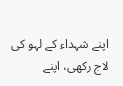اپنے شہداء کے لہو کی لاج رکھی، اپنے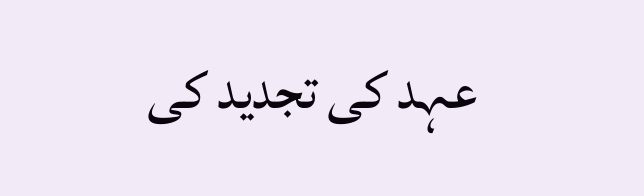عہد کی تجدید کی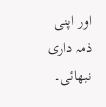اور اپنی ذمہ داری نبھائی۔